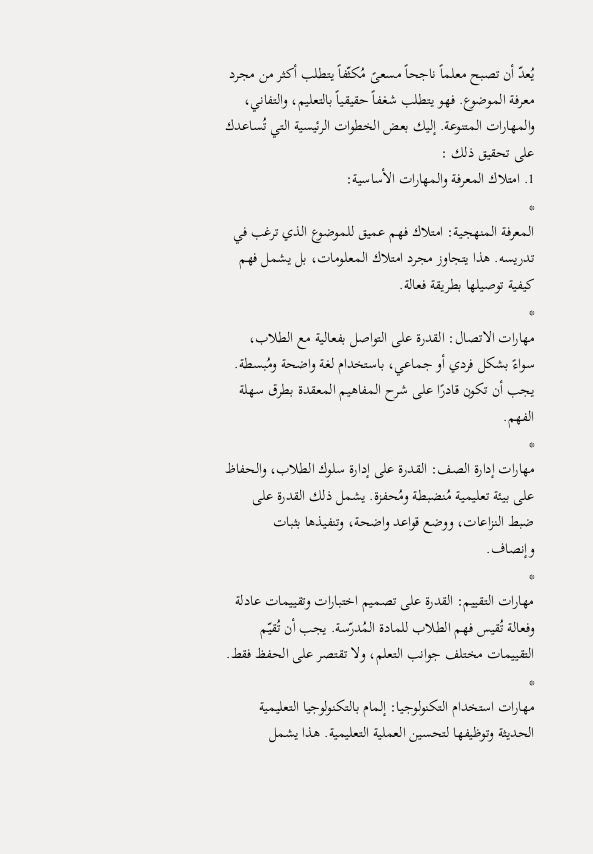يُعدّ أن تصبح معلماً ناجحاً مسعىً مُكثّفاً يتطلب أكثر من مجرد معرفة الموضوع. فهو يتطلب شغفاً حقيقياً بالتعليم، والتفاني، والمهارات المتنوعة. إليك بعض الخطوات الرئيسية التي تُساعدك على تحقيق ذلك :
1. امتلاك المعرفة والمهارات الأساسية:
*
المعرفة المنهجية: امتلاك فهم عميق للموضوع الذي ترغب في تدريسه. هذا يتجاوز مجرد امتلاك المعلومات، بل يشمل فهم كيفية توصيلها بطريقة فعالة.
*
مهارات الاتصال: القدرة على التواصل بفعالية مع الطلاب، سواءً بشكل فردي أو جماعي، باستخدام لغة واضحة ومُبسطة. يجب أن تكون قادرًا على شرح المفاهيم المعقدة بطرق سهلة الفهم.
*
مهارات إدارة الصف: القدرة على إدارة سلوك الطلاب، والحفاظ على بيئة تعليمية مُنضبطة ومُحفزة. يشمل ذلك القدرة على ضبط النزاعات، ووضع قواعد واضحة، وتنفيذها بثبات وإنصاف.
*
مهارات التقييم: القدرة على تصميم اختبارات وتقييمات عادلة وفعالة تُقيس فهم الطلاب للمادة المُدرّسة. يجب أن تُقيّم التقييمات مختلف جوانب التعلم، ولا تقتصر على الحفظ فقط.
*
مهارات استخدام التكنولوجيا: إلمام بالتكنولوجيا التعليمية الحديثة وتوظيفها لتحسين العملية التعليمية. هذا يشمل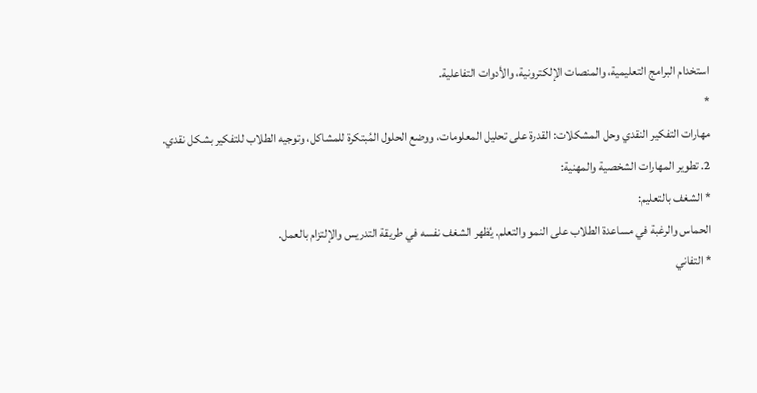استخدام البرامج التعليمية، والمنصات الإلكترونية، والأدوات التفاعلية.
*
مهارات التفكير النقدي وحل المشكلات: القدرة على تحليل المعلومات، ووضع الحلول المُبتكرة للمشاكل، وتوجيه الطلاب للتفكير بشكل نقدي.
2. تطوير المهارات الشخصية والمهنية:
* الشغف بالتعليم:
الحماس والرغبة في مساعدة الطلاب على النمو والتعلم. يُظهر الشغف نفسه في طريقة التدريس والإلتزام بالعمل.
* التفاني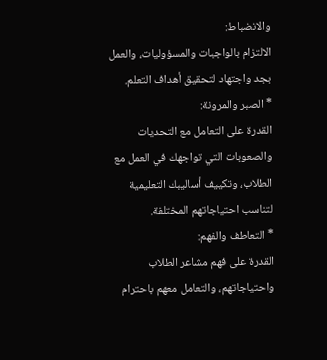والانضباط:
الالتزام بالواجبات والمسؤوليات، والعمل بجد واجتهاد لتحقيق أهداف التعلم.
* الصبر والمرونة:
القدرة على التعامل مع التحديات والصعوبات التي تواجهك في العمل مع الطلاب، وتكييف أساليبك التعليمية لتناسب احتياجاتهم المختلفة.
* التعاطف والفهم:
القدرة على فهم مشاعر الطلاب واحتياجاتهم، والتعامل معهم باحترام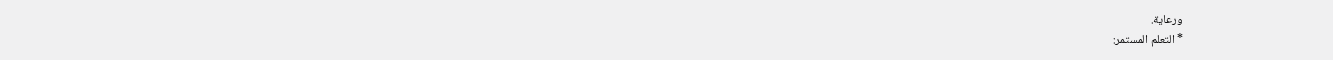ورعاية.
* التعلم المستمر: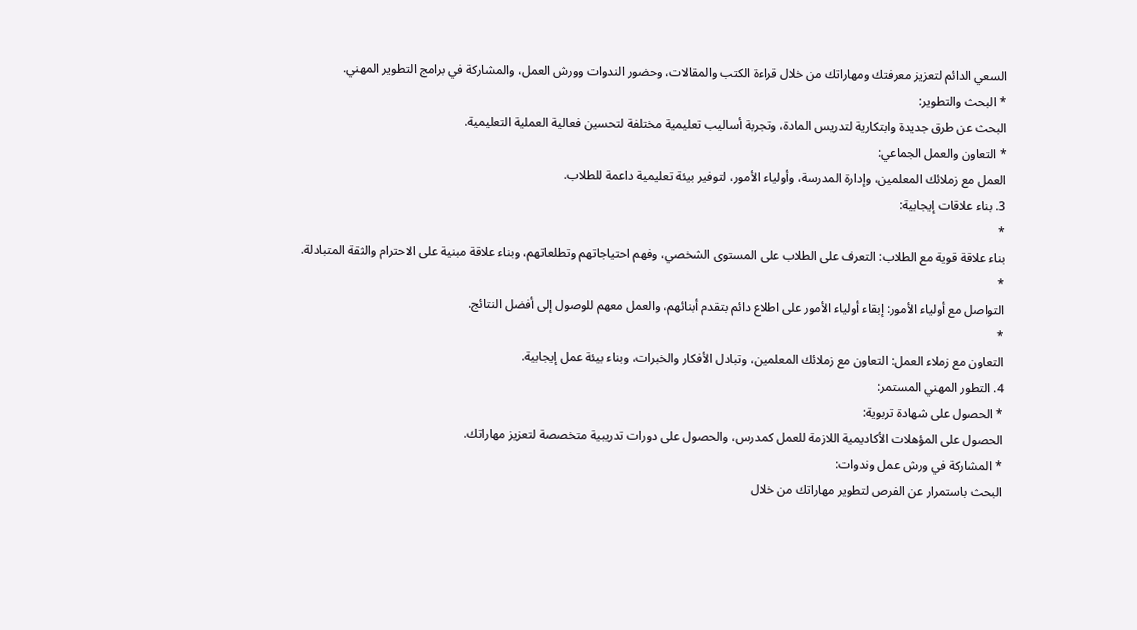السعي الدائم لتعزيز معرفتك ومهاراتك من خلال قراءة الكتب والمقالات، وحضور الندوات وورش العمل، والمشاركة في برامج التطوير المهني.
* البحث والتطوير:
البحث عن طرق جديدة وابتكارية لتدريس المادة، وتجربة أساليب تعليمية مختلفة لتحسين فعالية العملية التعليمية.
* التعاون والعمل الجماعي:
العمل مع زملائك المعلمين، وإدارة المدرسة، وأولياء الأمور، لتوفير بيئة تعليمية داعمة للطلاب.
3. بناء علاقات إيجابية:
*
بناء علاقة قوية مع الطلاب: التعرف على الطلاب على المستوى الشخصي، وفهم احتياجاتهم وتطلعاتهم، وبناء علاقة مبنية على الاحترام والثقة المتبادلة.
*
التواصل مع أولياء الأمور: إبقاء أولياء الأمور على اطلاع دائم بتقدم أبنائهم، والعمل معهم للوصول إلى أفضل النتائج.
*
التعاون مع زملاء العمل: التعاون مع زملائك المعلمين، وتبادل الأفكار والخبرات، وبناء بيئة عمل إيجابية.
4. التطور المهني المستمر:
* الحصول على شهادة تربوية:
الحصول على المؤهلات الأكاديمية اللازمة للعمل كمدرس، والحصول على دورات تدريبية متخصصة لتعزيز مهاراتك.
* المشاركة في ورش عمل وندوات:
البحث باستمرار عن الفرص لتطوير مهاراتك من خلال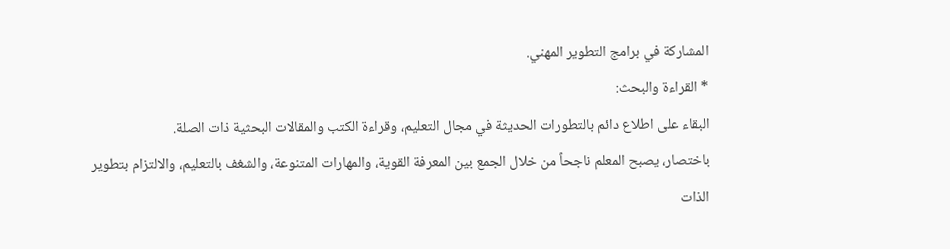المشاركة في برامج التطوير المهني.
* القراءة والبحث:
البقاء على اطلاع دائم بالتطورات الحديثة في مجال التعليم، وقراءة الكتب والمقالات البحثية ذات الصلة.
باختصار، يصبح المعلم ناجحاً من خلال الجمع بين المعرفة القوية، والمهارات المتنوعة، والشغف بالتعليم، والالتزام بتطوير الذات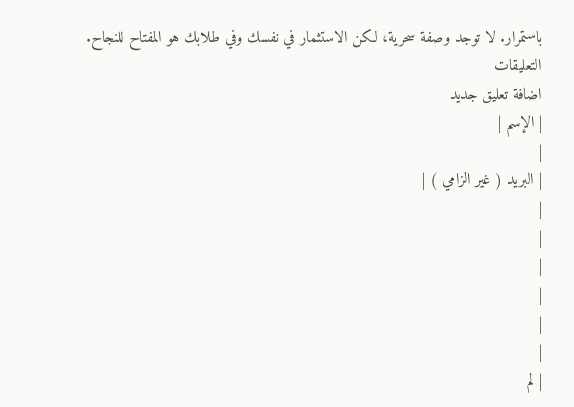باستمرار. لا توجد وصفة سحرية، لكن الاستثمار في نفسك وفي طلابك هو المفتاح للنجاح.
التعليقات
اضافة تعليق جديد
| الإسم |
|
| البريد ( غير الزامي ) |
|
|
|
|
|
|
| لم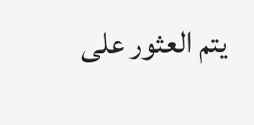يتم العثور على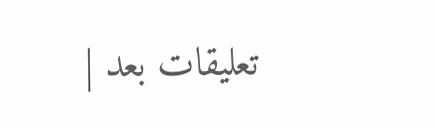تعليقات بعد |